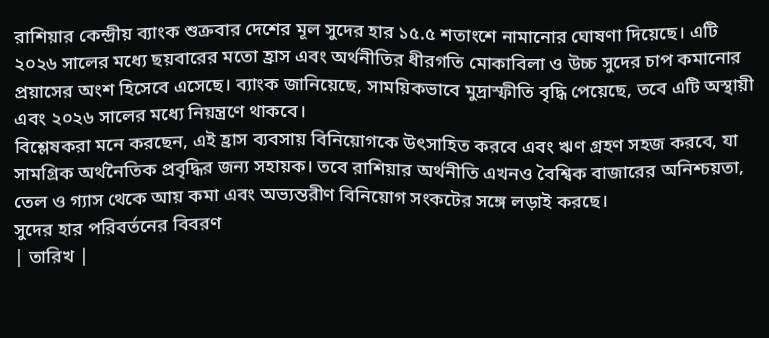রাশিয়ার কেন্দ্রীয় ব্যাংক শুক্রবার দেশের মূল সুদের হার ১৫.৫ শতাংশে নামানোর ঘোষণা দিয়েছে। এটি ২০২৬ সালের মধ্যে ছয়বারের মতো হ্রাস এবং অর্থনীতির ধীরগতি মোকাবিলা ও উচ্চ সুদের চাপ কমানোর প্রয়াসের অংশ হিসেবে এসেছে। ব্যাংক জানিয়েছে, সাময়িকভাবে মুদ্রাস্ফীতি বৃদ্ধি পেয়েছে, তবে এটি অস্থায়ী এবং ২০২৬ সালের মধ্যে নিয়ন্ত্রণে থাকবে।
বিশ্লেষকরা মনে করছেন, এই হ্রাস ব্যবসায় বিনিয়োগকে উৎসাহিত করবে এবং ঋণ গ্রহণ সহজ করবে, যা সামগ্রিক অর্থনৈতিক প্রবৃদ্ধির জন্য সহায়ক। তবে রাশিয়ার অর্থনীতি এখনও বৈশ্বিক বাজারের অনিশ্চয়তা, তেল ও গ্যাস থেকে আয় কমা এবং অভ্যন্তরীণ বিনিয়োগ সংকটের সঙ্গে লড়াই করছে।
সুদের হার পরিবর্তনের বিবরণ
| তারিখ |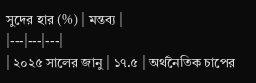সুদের হার (%) | মন্তব্য |
|---|---|---|
| ২০২৫ সালের জানু | ১৭.৫ | অর্থনৈতিক চাপের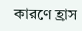কারণে হ্রাস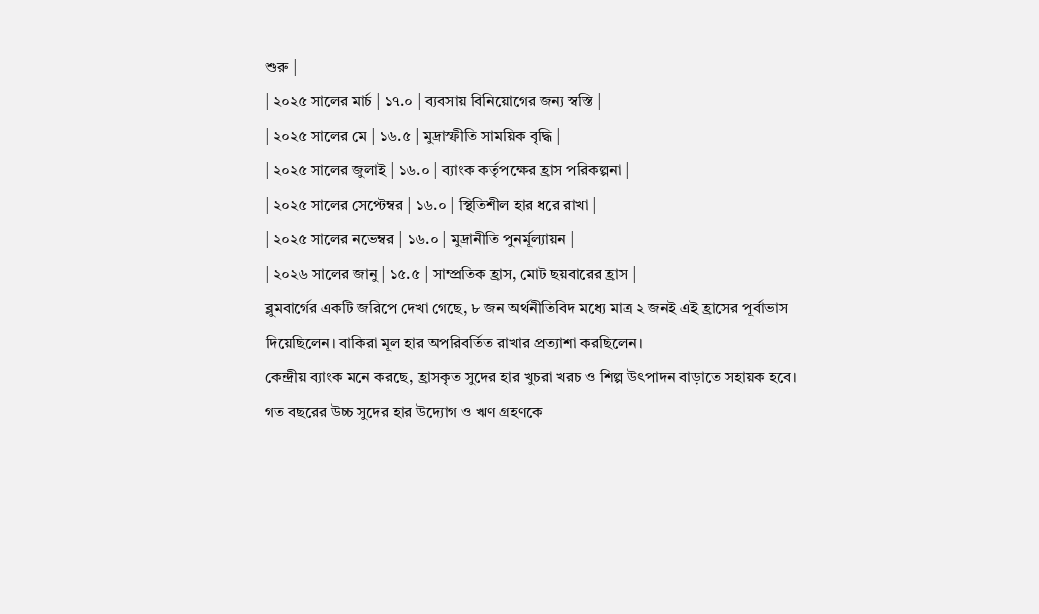শুরু |
| ২০২৫ সালের মার্চ | ১৭.০ | ব্যবসায় বিনিয়োগের জন্য স্বস্তি |
| ২০২৫ সালের মে | ১৬.৫ | মুদ্রাস্ফীতি সাময়িক বৃদ্ধি |
| ২০২৫ সালের জুলাই | ১৬.০ | ব্যাংক কর্তৃপক্ষের হ্রাস পরিকল্পনা |
| ২০২৫ সালের সেপ্টেম্বর | ১৬.০ | স্থিতিশীল হার ধরে রাখা |
| ২০২৫ সালের নভেম্বর | ১৬.০ | মুদ্রানীতি পুনর্মূল্যায়ন |
| ২০২৬ সালের জানু | ১৫.৫ | সাম্প্রতিক হ্রাস, মোট ছয়বারের হ্রাস |
ব্লুমবার্গের একটি জরিপে দেখা গেছে, ৮ জন অর্থনীতিবিদ মধ্যে মাত্র ২ জনই এই হ্রাসের পূর্বাভাস দিয়েছিলেন। বাকিরা মূল হার অপরিবর্তিত রাখার প্রত্যাশা করছিলেন।
কেন্দ্রীয় ব্যাংক মনে করছে, হ্রাসকৃত সুদের হার খুচরা খরচ ও শিল্প উৎপাদন বাড়াতে সহায়ক হবে। গত বছরের উচ্চ সুদের হার উদ্যোগ ও ঋণ গ্রহণকে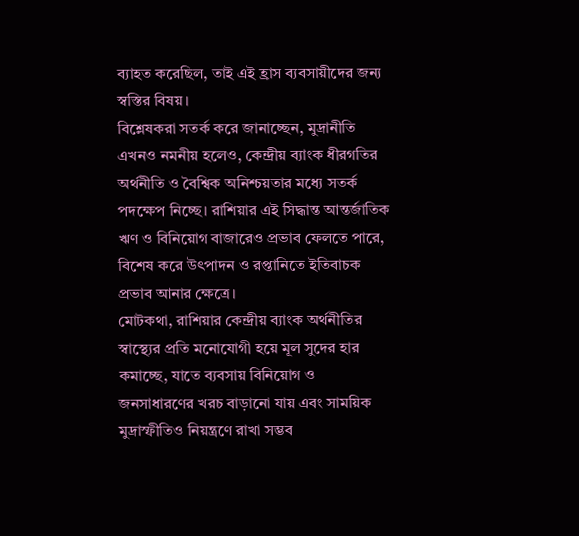ব্যাহত করেছিল, তাই এই হ্রাস ব্যবসায়ীদের জন্য স্বস্তির বিষয়।
বিশ্লেষকরা সতর্ক করে জানাচ্ছেন, মুদ্রানীতি এখনও নমনীয় হলেও, কেন্দ্রীয় ব্যাংক ধীরগতির অর্থনীতি ও বৈশ্বিক অনিশ্চয়তার মধ্যে সতর্ক পদক্ষেপ নিচ্ছে। রাশিয়ার এই সিদ্ধান্ত আন্তর্জাতিক ঋণ ও বিনিয়োগ বাজারেও প্রভাব ফেলতে পারে, বিশেষ করে উৎপাদন ও রপ্তানিতে ইতিবাচক প্রভাব আনার ক্ষেত্রে।
মোটকথা, রাশিয়ার কেন্দ্রীয় ব্যাংক অর্থনীতির স্বাস্থ্যের প্রতি মনোযোগী হয়ে মূল সুদের হার কমাচ্ছে, যাতে ব্যবসায় বিনিয়োগ ও জনসাধারণের খরচ বাড়ানো যায় এবং সাময়িক মুদ্রাস্ফীতিও নিয়ন্ত্রণে রাখা সম্ভব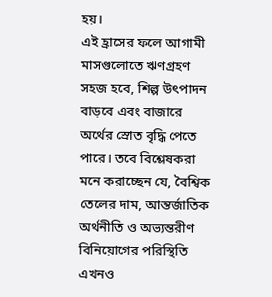হয়।
এই হ্রাসের ফলে আগামী মাসগুলোতে ঋণগ্রহণ সহজ হবে, শিল্প উৎপাদন বাড়বে এবং বাজারে অর্থের স্রোত বৃদ্ধি পেতে পারে। তবে বিশ্লেষকরা মনে করাচ্ছেন যে, বৈশ্বিক তেলের দাম, আন্তর্জাতিক অর্থনীতি ও অভ্যন্তরীণ বিনিয়োগের পরিস্থিতি এখনও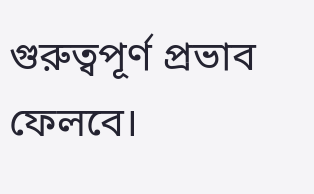গুরুত্বপূর্ণ প্রভাব ফেলবে।